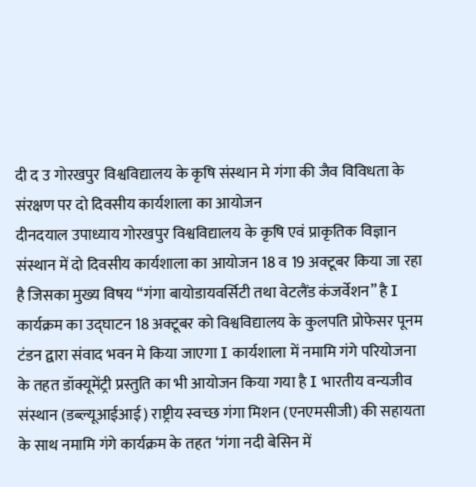दी द उ गोरखपुर विश्वविद्यालय के कृषि संस्थान मे गंगा की जैव विविधता के संरक्षण पर दो दिवसीय कार्यशाला का आयोजन
दीनदयाल उपाध्याय गोरखपुर विश्वविद्यालय के कृषि एवं प्राकृतिक विज्ञान संस्थान में दो दिवसीय कार्यशाला का आयोजन 18 व 19 अक्टूबर किया जा रहा है जिसका मुख्य विषय “गंगा बायोडायवर्सिटी तथा वेटलैंड कंजर्वेशन” है I कार्यक्रम का उद्घाटन 18 अक्टूबर को विश्वविद्यालय के कुलपति प्रोफेसर पूनम टंडन द्वारा संवाद भवन मे किया जाएगा I कार्यशाला में नमामि गंगे परियोजना के तहत डॉक्यूमेंट्री प्रस्तुति का भी आयोजन किया गया है I भारतीय वन्यजीव संस्थान (डब्ल्यूआईआई) राष्ट्रीय स्वच्छ गंगा मिशन (एनएमसीजी) की सहायता के साथ नमामि गंगे कार्यक्रम के तहत ‘गंगा नदी बेसिन में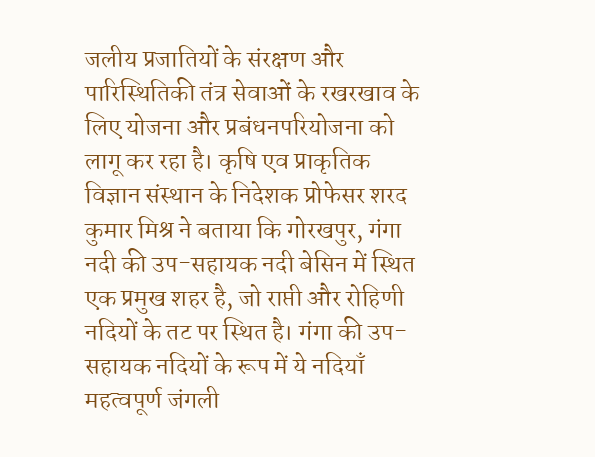जलीय प्रजातियों के संरक्षण और पारिस्थितिकी तंत्र सेवाओं के रखरखाव के लिए योजना और प्रबंधनपरियोजना को लागू कर रहा है। कृषि एव प्राकृतिक विज्ञान संस्थान के निदेशक प्रोफेसर शरद कुमार मिश्र ने बताया कि गोरखपुर, गंगा नदी की उप-सहायक नदी बेसिन में स्थित एक प्रमुख शहर है, जो राप्ती और रोहिणी नदियों के तट पर स्थित है। गंगा की उप-सहायक नदियों के रूप में ये नदियाँ महत्वपूर्ण जंगली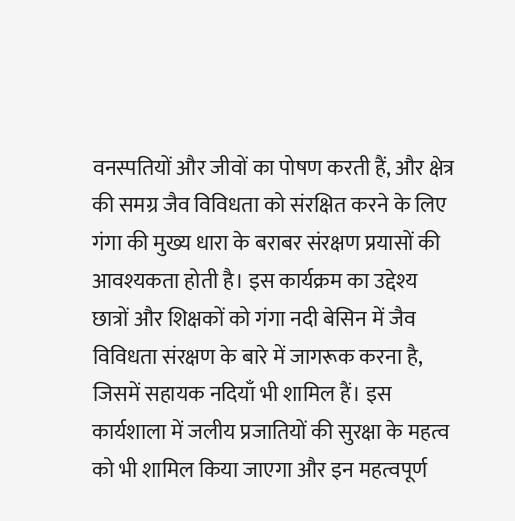वनस्पतियों और जीवों का पोषण करती हैं, और क्षेत्र की समग्र जैव विविधता को संरक्षित करने के लिए गंगा की मुख्य धारा के बराबर संरक्षण प्रयासों की आवश्यकता होती है। इस कार्यक्रम का उद्देश्य छात्रों और शिक्षकों को गंगा नदी बेसिन में जैव विविधता संरक्षण के बारे में जागरूक करना है, जिसमें सहायक नदियाँ भी शामिल हैं। इस कार्यशाला में जलीय प्रजातियों की सुरक्षा के महत्व को भी शामिल किया जाएगा और इन महत्वपूर्ण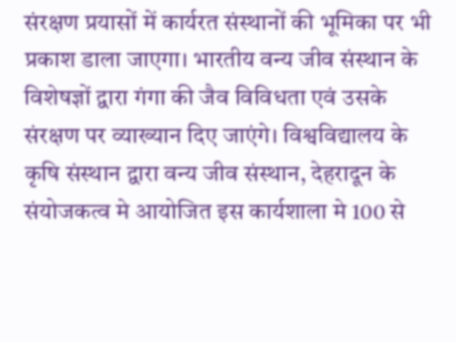संरक्षण प्रयासों में कार्यरत संस्थानों की भूमिका पर भी प्रकाश डाला जाएगा। भारतीय वन्य जीव संस्थान के विशेषज्ञों द्वारा गंगा की जैव विविधता एवं उसके संरक्षण पर व्याख्यान दिए जाएंगे। विश्वविद्यालय के कृषि संस्थान द्वारा वन्य जीव संस्थान, देहरादून के संयोजकत्व मे आयोजित इस कार्यशाला मे 100 से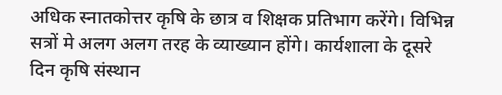अधिक स्नातकोत्तर कृषि के छात्र व शिक्षक प्रतिभाग करेंगे। विभिन्न सत्रों मे अलग अलग तरह के व्याख्यान होंगे। कार्यशाला के दूसरे दिन कृषि संस्थान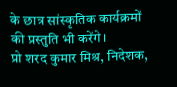के छात्र सांस्कृतिक कार्यक्रमों की प्रस्तुति भी करेंगे।
प्रो शरद कुमार मिश्र, निदेशक,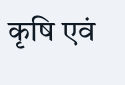कृषि एवं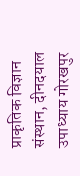प्राकृतिक विज्ञान संस्थान, दीनदयाल उपाध्याय गोरखपुर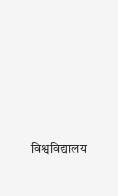विश्वविद्यालय